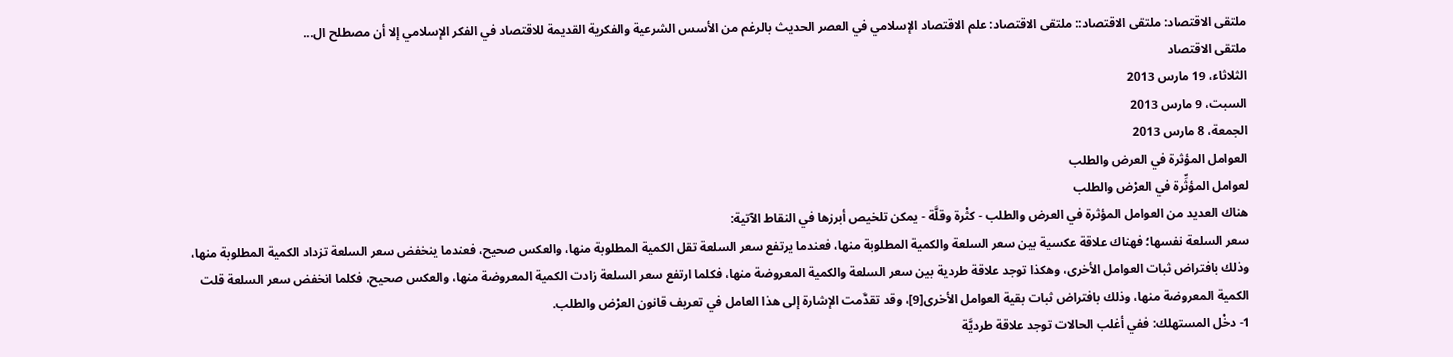ملتقى الاقتصاد: ملتقى الاقتصاد:: ملتقى الاقتصاد: علم الاقتصاد الإسلامي في العصر الحديث بالرغم من الأسس الشرعية والفكرية القديمة للاقتصاد في الفكر الإسلامي إلا أن مصطلح ال...
ملتقى الاقتصاد
الثلاثاء، 19 مارس 2013
السبت، 9 مارس 2013
الجمعة، 8 مارس 2013
العوامل المؤثرة في العرض والطلب
لعوامل المؤثِّرة في العرْض والطلب
هناك العديد من العوامل المؤثرة في العرض والطلب - كثْرة وقلَّة - يمكن تلخيص أبرزها في النقاط الآتية:
سعر السلعة نفسها؛ فهناك علاقة عكسية بين سعر السلعة والكمية المطلوبة منها، فعندما يرتفع سعر السلعة تقل الكمية المطلوبة منها، والعكس صحيح، فعندما ينخفض سعر السلعة تزداد الكمية المطلوبة منها، وذلك بافتراض ثبات العوامل الأخرى، وهكذا توجد علاقة طردية بين سعر السلعة والكمية المعروضة منها، فكلما ارتفع سعر السلعة زادت الكمية المعروضة منها، والعكس صحيح، فكلما انخفض سعر السلعة قلت الكمية المعروضة منها، وذلك بافتراض ثبات بقية العوامل الأخرى[9]، وقد تقدَّمت الإشارة إلى هذا العامل في تعريف قانون العرْض والطلب.
1- دخْل المستهلك: ففي أغلب الحالات توجد علاقة طرديَّة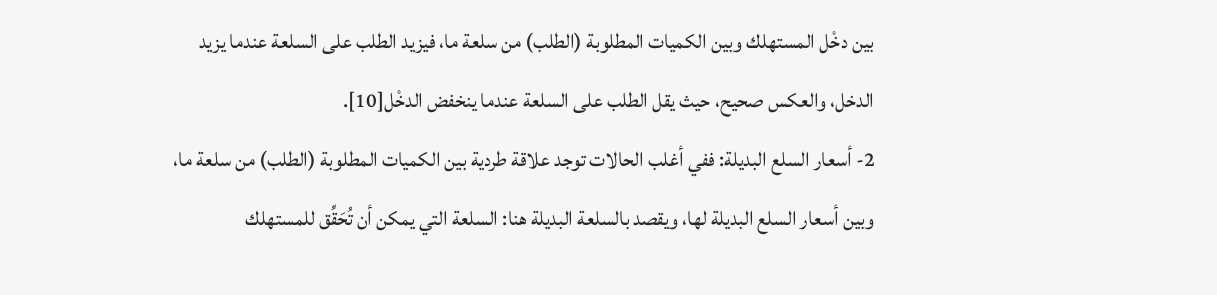بين دخْل المستهلك وبين الكميات المطلوبة (الطلب) من سلعة ما، فيزيد الطلب على السلعة عندما يزيد الدخل، والعكس صحيح، حيث يقل الطلب على السلعة عندما ينخفض الدخْل[10].
2- أسعار السلع البديلة: ففي أغلب الحالات توجد علاقة طردية بين الكميات المطلوبة (الطلب) من سلعة ما، وبين أسعار السلع البديلة لها، ويقصد بالسلعة البديلة هنا: السلعة التي يمكن أن تُحَقِّق للمستهلك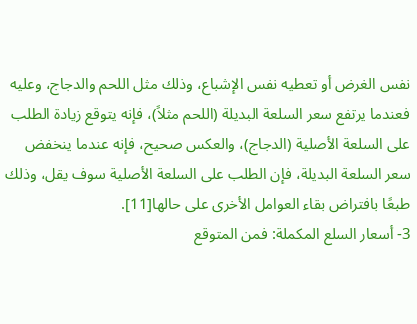نفس الغرض أو تعطيه نفس الإشباع، وذلك مثل اللحم والدجاج، وعليه فعندما يرتفع سعر السلعة البديلة (اللحم مثلاً)، فإنه يتوقع زيادة الطلب على السلعة الأصلية (الدجاج)، والعكس صحيح، فإنه عندما ينخفض سعر السلعة البديلة، فإن الطلب على السلعة الأصلية سوف يقل، وذلك طبعًا بافتراض بقاء العوامل الأخرى على حالها[11].
3- أسعار السلع المكملة: فمن المتوقع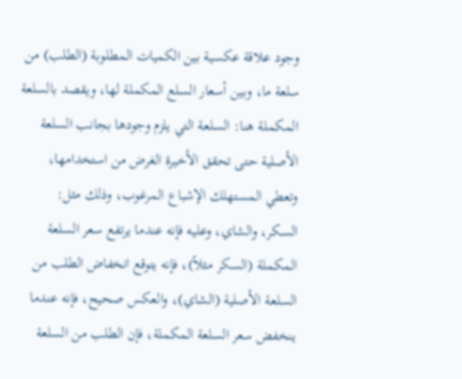وجود علاقة عكسية بين الكميات المطلوبة (الطلب) من سلعة ما، وبين أسعار السلع المكملة لها، ويقصد بالسلعة المكملة هنا: السلعة التي يلزم وجودها بجانب السلعة الأصلية حتى تحقق الأخيرة الغرض من استخدامها، وتعطي المستهلك الإشباع المرغوب، وذلك مثل: السكر، والشاي، وعليه فإنه عندما يرتفع سعر السلعة المكملة (السكر مثلاً)، فإنه يتوقع انخفاض الطلب من السلعة الأصلية (الشاي)، والعكس صحيح، فإنه عندما ينخفض سعر السلعة المكملة، فإن الطلب من السلعة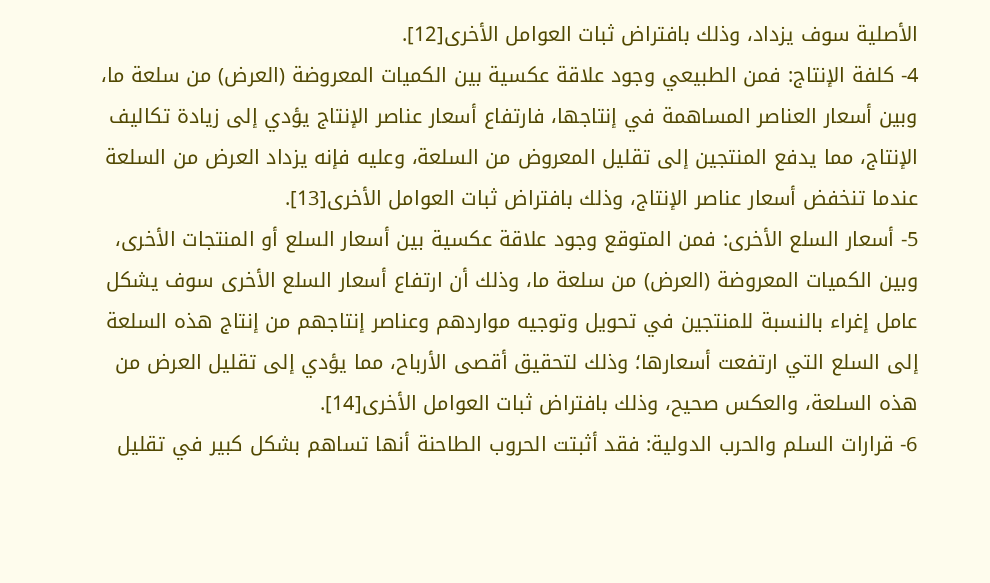الأصلية سوف يزداد، وذلك بافتراض ثبات العوامل الأخرى[12].
4- كلفة الإنتاج: فمن الطبيعي وجود علاقة عكسية بين الكميات المعروضة (العرض) من سلعة ما، وبين أسعار العناصر المساهمة في إنتاجها، فارتفاع أسعار عناصر الإنتاج يؤدي إلى زيادة تكاليف الإنتاج، مما يدفع المنتجين إلى تقليل المعروض من السلعة، وعليه فإنه يزداد العرض من السلعة عندما تنخفض أسعار عناصر الإنتاج، وذلك بافتراض ثبات العوامل الأخرى[13].
5- أسعار السلع الأخرى: فمن المتوقع وجود علاقة عكسية بين أسعار السلع أو المنتجات الأخرى، وبين الكميات المعروضة (العرض) من سلعة ما، وذلك أن ارتفاع أسعار السلع الأخرى سوف يشكل عامل إغراء بالنسبة للمنتجين في تحويل وتوجيه مواردهم وعناصر إنتاجهم من إنتاج هذه السلعة إلى السلع التي ارتفعت أسعارها؛ وذلك لتحقيق أقصى الأرباح، مما يؤدي إلى تقليل العرض من هذه السلعة، والعكس صحيح، وذلك بافتراض ثبات العوامل الأخرى[14].
6- قرارات السلم والحرب الدولية: فقد أثبتت الحروب الطاحنة أنها تساهم بشكل كبير في تقليل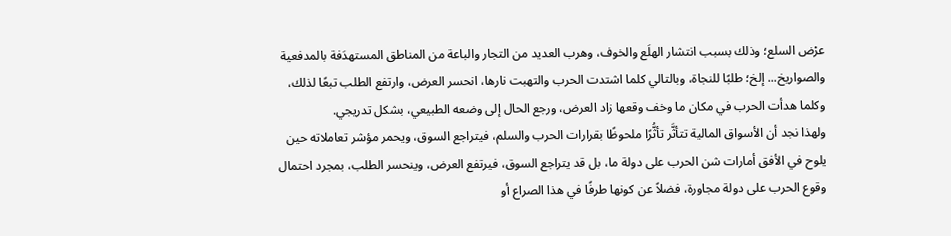عرْض السلع؛ وذلك بسبب انتشار الهلَع والخوف، وهرب العديد من التجار والباعة من المناطق المستهدَفة بالمدفعية والصواريخ... إلخ؛ طلبًا للنجاة، وبالتالي كلما اشتدت الحرب والتهبت نارها، انحسر العرض، وارتفع الطلب تبعًا لذلك، وكلما هدأت الحرب في مكان ما وخف وقعها زاد العرض، ورجع الحال إلى وضعه الطبيعي، بشكل تدريجي.
ولهذا نجد أن الأسواق المالية تتأثَّر تأثُّرًا ملحوظًا بقرارات الحرب والسلم، فيتراجع السوق، ويحمر مؤشر تعاملاته حين يلوح في الأفق أمارات شن الحرب على دولة ما، بل قد يتراجع السوق، فيرتفع العرض، وينحسر الطلب، بمجرد احتمال وقوع الحرب على دولة مجاورة، فضلاً عن كونها طرفًا في هذا الصراع أو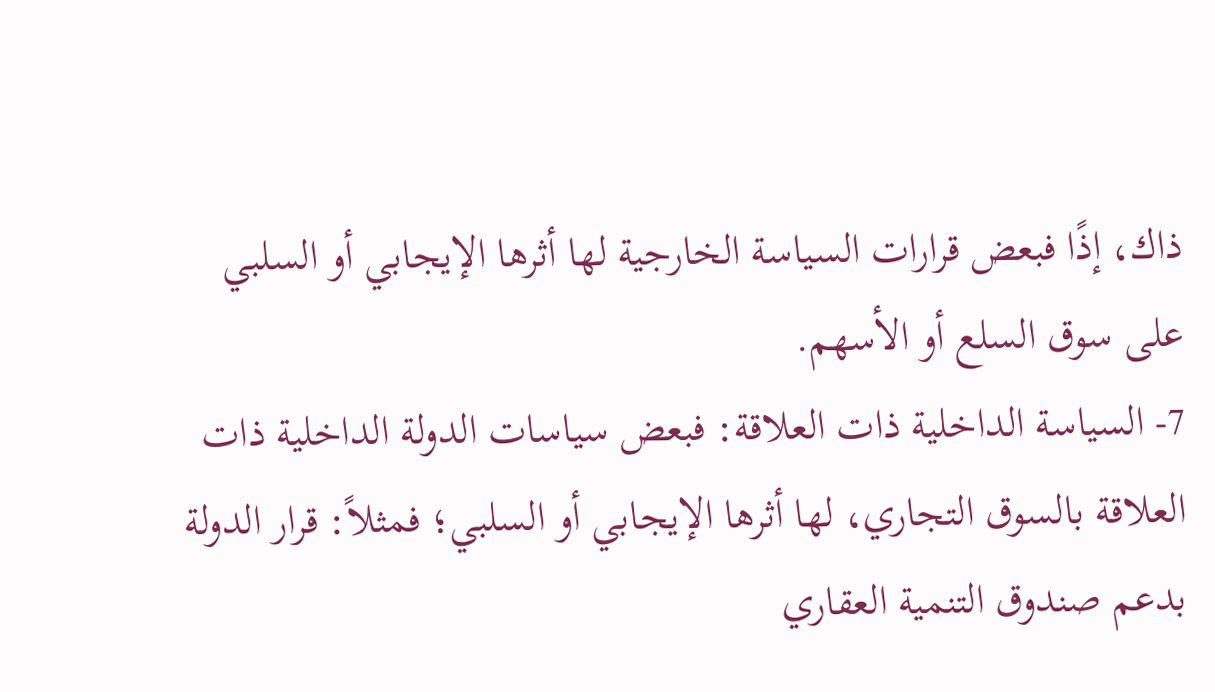ذاك، إذًا فبعض قرارات السياسة الخارجية لها أثرها الإيجابي أو السلبي على سوق السلع أو الأسهم.
7- السياسة الداخلية ذات العلاقة: فبعض سياسات الدولة الداخلية ذات العلاقة بالسوق التجاري، لها أثرها الإيجابي أو السلبي؛ فمثلاً: قرار الدولة بدعم صندوق التنمية العقاري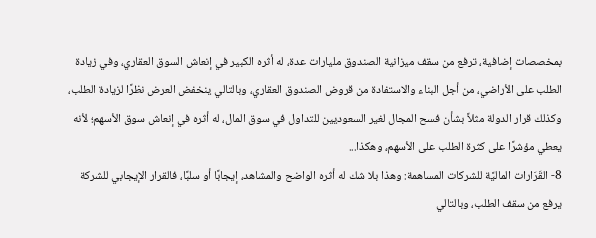بمخصصات إضافية، ترفع من سقف ميزانية الصندوق مليارات عدة، له أثره الكبير في إنعاش السوق العقاري، وفي زيادة الطلب على الأراضي، من أجل البناء والاستفادة من قروض الصندوق العقاري، وبالتالي ينخفض العرض نظرًا لزيادة الطلب، وكذلك قرار الدولة مثلاً بشأن فسح المجال لغير السعوديين للتداول في سوق المال، له أثره في إنعاش سوق الأسهم؛ لأنه يعطي مؤشرًا على كثرة الطلب على الأسهم، وهكذا...
8- القَرَارات الماليَّة للشركات المساهمة: وهذا بلا شك له أثره الواضح والمشاهد، إيجابًا أو سلبًا، فالقرار الإيجابي للشركة يرفع من سقف الطلب، وبالتالي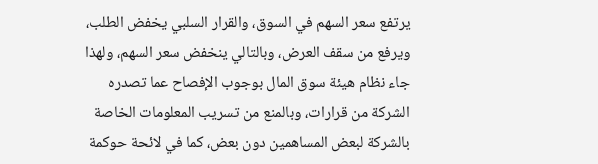يرتفع سعر السهم في السوق، والقرار السلبي يخفض الطلب، ويرفع من سقف العرض، وبالتالي ينخفض سعر السهم، ولهذا جاء نظام هيئة سوق المال بوجوب الإفصاح عما تصدره الشركة من قرارات، وبالمنع من تسريب المعلومات الخاصة بالشركة لبعض المساهمين دون بعض، كما في لائحة حوكمة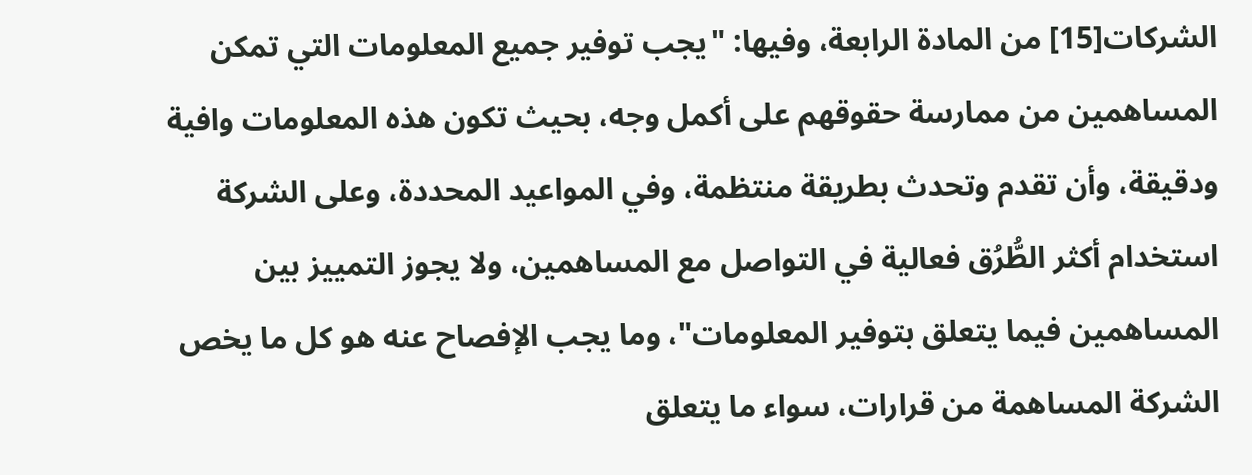الشركات[15] من المادة الرابعة، وفيها: "يجب توفير جميع المعلومات التي تمكن المساهمين من ممارسة حقوقهم على أكمل وجه، بحيث تكون هذه المعلومات وافية ودقيقة، وأن تقدم وتحدث بطريقة منتظمة، وفي المواعيد المحددة، وعلى الشركة استخدام أكثر الطُّرُق فعالية في التواصل مع المساهمين، ولا يجوز التمييز بين المساهمين فيما يتعلق بتوفير المعلومات"، وما يجب الإفصاح عنه هو كل ما يخص الشركة المساهمة من قرارات، سواء ما يتعلق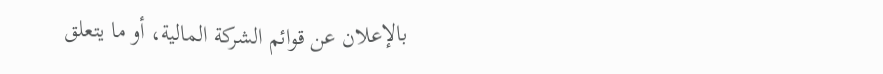بالإعلان عن قوائم الشركة المالية، أو ما يتعلق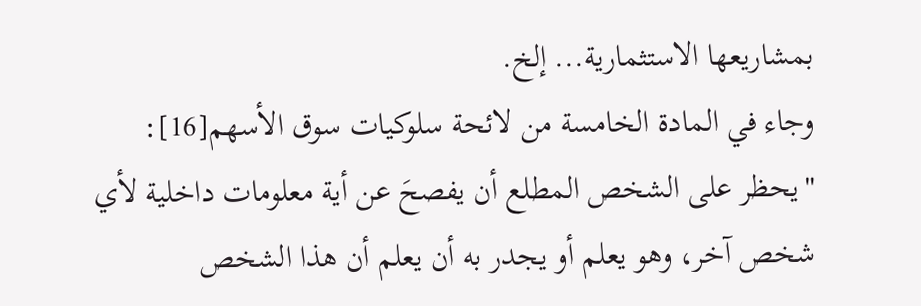بمشاريعها الاستثمارية... إلخ.
وجاء في المادة الخامسة من لائحة سلوكيات سوق الأسهم[16]: "يحظر على الشخص المطلع أن يفصحَ عن أية معلومات داخلية لأي شخص آخر، وهو يعلم أو يجدر به أن يعلم أن هذا الشخص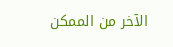الآخر من الممكن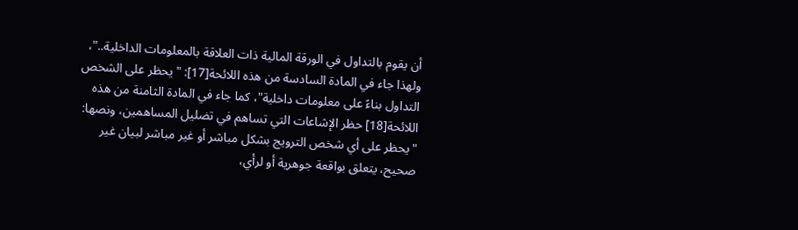أن يقوم بالتداول في الورقة المالية ذات العلاقة بالمعلومات الداخلية.."، ولهذا جاء في المادة السادسة من هذه اللائحة[17]: "يحظر على الشخص التداول بناءً على معلومات داخلية"، كما جاء في المادة الثامنة من هذه اللائحة[18] حظر الإشاعات التي تساهم في تضليل المساهمين، ونصها: "يحظر على أي شخص الترويج بشكل مباشر أو غير مباشر لبيان غير صحيح، يتعلق بواقعة جوهرية أو لرأي،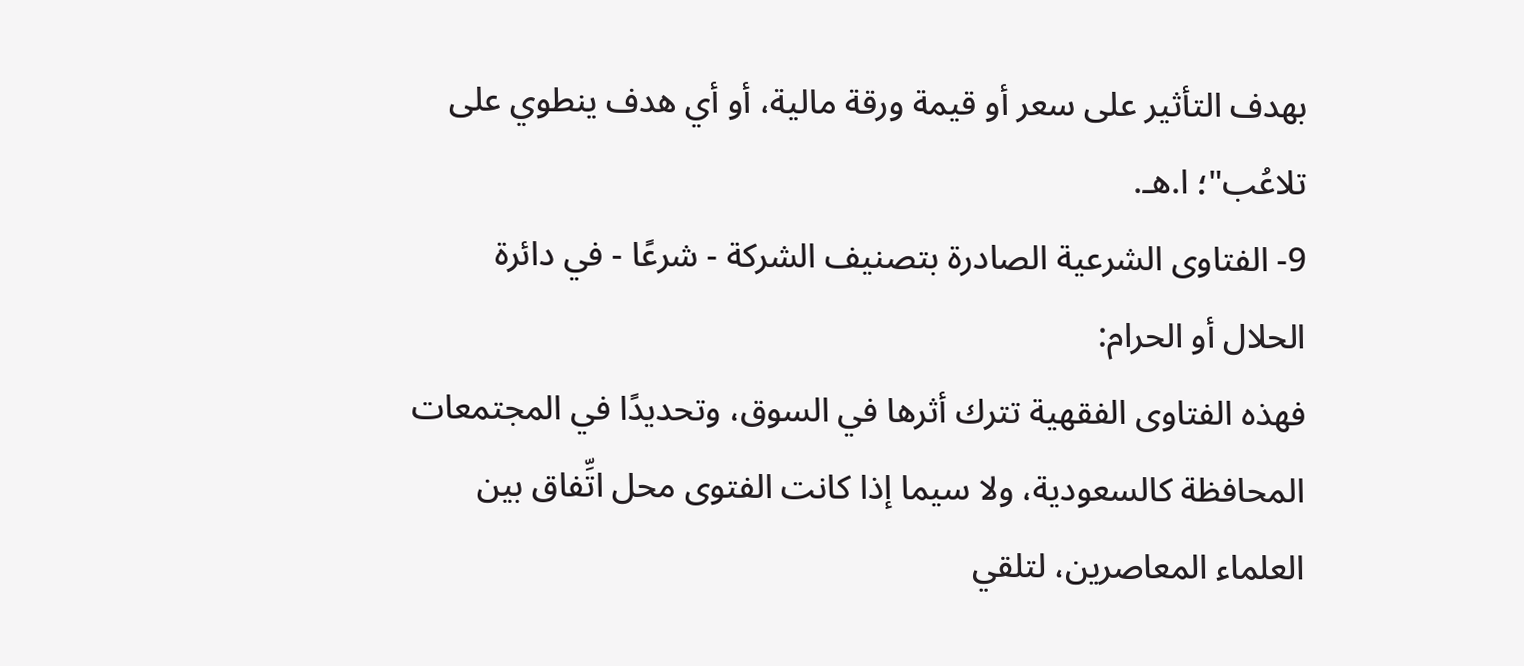بهدف التأثير على سعر أو قيمة ورقة مالية، أو أي هدف ينطوي على تلاعُب"؛ ا.هـ.
9- الفتاوى الشرعية الصادرة بتصنيف الشركة - شرعًا - في دائرة الحلال أو الحرام:
فهذه الفتاوى الفقهية تترك أثرها في السوق، وتحديدًا في المجتمعات المحافظة كالسعودية، ولا سيما إذا كانت الفتوى محل اتِّفاق بين العلماء المعاصرين، لتلقي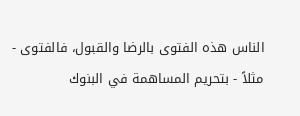الناس هذه الفتوى بالرضا والقبول، فالفتوى - مثلاً - بتحريم المساهمة في البنوك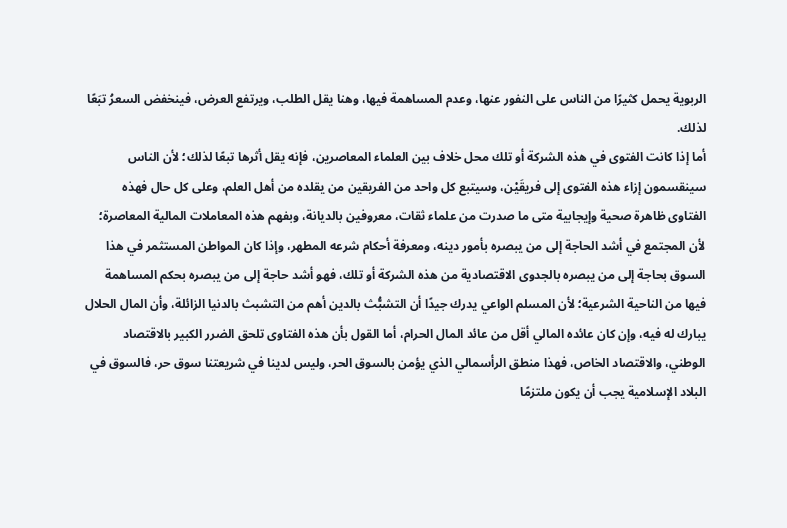الربوية يحمل كثيرًا من الناس على النفور عنها، وعدم المساهمة فيها، وهنا يقل الطلب، ويرتفع العرض، فينخفض السعرُ تبَعًا لذلك.
أما إذا كانت الفتوى في هذه الشركة أو تلك محل خلاف بين العلماء المعاصرين، فإنه يقل أثرها تبعًا لذلك؛ لأن الناس سينقسمون إزاء هذه الفتوى إلى فريقَيْن، وسيتبع كل واحد من الفريقين من يقلده من أهل العلم، وعلى كل حال فهذه الفتاوى ظاهرة صحية وإيجابية متى ما صدرت من علماء ثقات، معروفين بالديانة، وبفهم هذه المعاملات المالية المعاصرة؛ لأن المجتمع في أشد الحاجة إلى من يبصره بأمور دينه، ومعرفة أحكام شرعه المطهر، وإذا كان المواطن المستثمر في هذا السوق بحاجة إلى من يبصره بالجدوى الاقتصادية من هذه الشركة أو تلك، فهو أشد حاجة إلى من يبصره بحكم المساهمة فيها من الناحية الشرعية؛ لأن المسلم الواعي يدرك جيدًا أن التشبُّث بالدين أهم من التشبث بالدنيا الزائلة، وأن المال الحلال يبارك له فيه، وإن كان عائده المالي أقل من عائد المال الحرام، أما القول بأن هذه الفتاوى تلحق الضرر الكبير بالاقتصاد الوطني، والاقتصاد الخاص، فهذا منطق الرأسمالي الذي يؤمن بالسوق الحر، وليس لدينا في شريعتنا سوق حر، فالسوق في البلاد الإسلامية يجب أن يكون ملتزمًا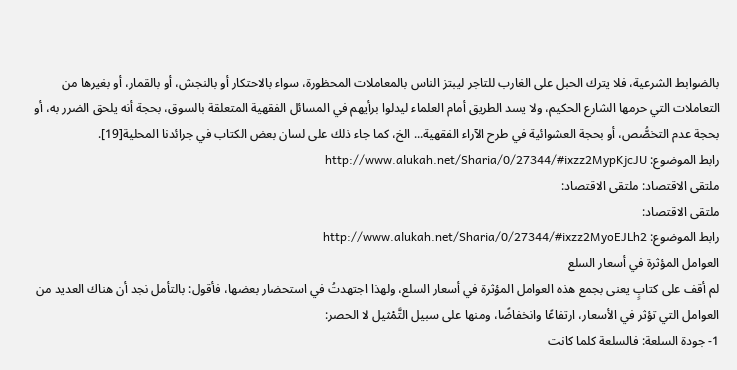بالضوابط الشرعية، فلا يترك الحبل على الغارب للتاجر ليبتز الناس بالمعاملات المحظورة، سواء بالاحتكار أو بالنجش، أو بالقمار، أو بغيرها من التعاملات التي حرمها الشارع الحكيم، ولا يسد الطريق أمام العلماء ليدلوا برأيهم في المسائل الفقهية المتعلقة بالسوق، بحجة أنه يلحق الضرر به، أو بحجة عدم التخصُّص، أو بحجة العشوائية في طرح الآراء الفقهية... الخ، كما جاء ذلك على لسان بعض الكتاب في جرائدنا المحلية[19].
رابط الموضوع: http://www.alukah.net/Sharia/0/27344/#ixzz2MypKjcJU
ملتقى الاقتصاد: ملتقى الاقتصاد:
ملتقى الاقتصاد:
رابط الموضوع: http://www.alukah.net/Sharia/0/27344/#ixzz2MyoEJLh2
العوامل المؤثرة في أسعار السلع
لم أقف على كتابٍ يعنى بجمع هذه العوامل المؤثرة في أسعار السلع، ولهذا اجتهدتُ في استحضار بعضها، فأقول: بالتأمل نجد أن هناك العديد من العوامل التي تؤثر في الأسعار، ارتفاعًا وانخفاضًا، ومنها على سبيل التَّمْثيل لا الحصر:
1- جودة السلعة: فالسلعة كلما كانت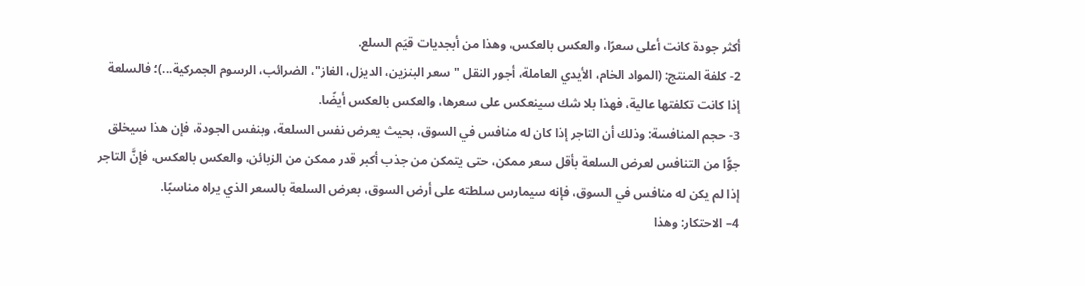أكثر جودة كانت أعلى سعرًا، والعكس بالعكس، وهذا من أبجديات قيَم السلع.
2- كلفة المنتج: (المواد الخام، الأيدي العاملة، أجور النقل "سعر البنزين، الديزل، الغاز"، الضرائب، الرسوم الجمركية...)؛ فالسلعة إذا كانت تكلفتها عالية، فهذا بلا شك سينعكس على سعرها، والعكس بالعكس أيضًا.
3- حجم المنافسة: وذلك أن التاجر إذا كان له منافس في السوق، بحيث يعرض نفس السلعة، وبنفس الجودة، فإن هذا سيخلق جوًّا من التنافس لعرض السلعة بأقل سعر ممكن، حتى يتمكن من جذب أكبر قدر ممكن من الزبائن، والعكس بالعكس، فإنَّ التاجر إذا لم يكن له منافس في السوق، فإنه سيمارس سلطته على أرض السوق، بعرض السلعة بالسعر الذي يراه مناسبًا.
4– الاحتكار: وهذا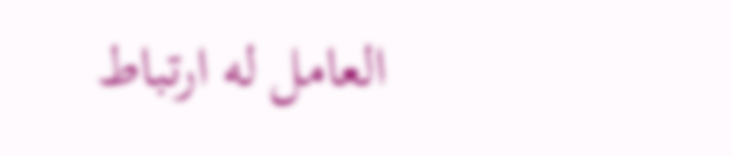العامل له ارتباط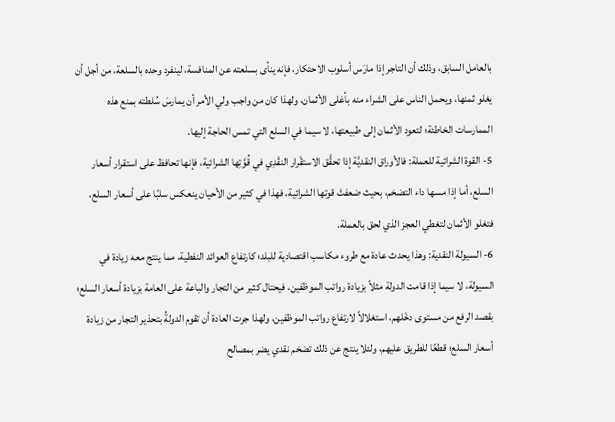بالعامل السابق، وذلك أن التاجر إذا مارَس أسلوب الاحتكار، فإنه ينأى بسلعته عن المنافسة، لينفرد وحده بالسلعة، من أجل أن يغلو ثمنها، ويحمل الناس على الشراء منه بأغلى الأثمان، ولهذا كان من واجب ولي الأمر أن يمارسَ سُلطته بمنع هذه الممارسات الخاطئة؛ لتعود الأثمان إلى طبيعتها، لا سيما في السلع التي تمس الحاجة إليها.
5- القوة الشرائية للعملة: فالأوراق النقديَّة إذا تحقَّق الاستقْرار النقْدِي في قُوَّتِها الشرائية، فإنها تحافظ على استقرار أسعار السلع، أما إذا مسها داء التضخم، بحيث ضعفتْ قوتها الشرائية، فهذا في كثير من الأحيان ينعكس سلبًا على أسعار السلع، فتغلو الأثمان لتغطي العجز الذي لحق بالعملة.
6- السيولة النقدية: وهذا يحدث عادة مع طروء مكاسب اقتصادية للبلد؛ كارتفاع العوائد النفطية، مما ينتج معه زيادة في السيولة، لا سيما إذا قامت الدولة مثلاً بزيادة رواتب الموظفين، فيحتال كثير من التجار والباعة على العامة بزيادة أسعار السلع؛ بقصد الرفع من مستوى دخْلهم، استغلالاً لارتفاع رواتب الموظفين، ولهذا جرت العادة أن تقوم الدولةُ بتحذير التجار من زيادة أسعار السلع؛ قطعًا للطريق عليهم، ولئلا ينتج عن ذلك تضخم نقدي يضر بمصالح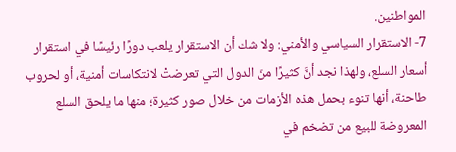المواطنين.
7- الاستقرار السياسي والأمني: ولا شك أن الاستقرار يلعب دورًا رئيسًا في استقرار أسعار السلع، ولهذا نجد أنَّ كثيرًا منَ الدول التي تعرضتْ لانتكاسات أمنية، أو لحروب طاحنة، أنها تنوء بحمل هذه الأزمات من خلال صور كثيرة؛ منها ما يلحق السلع المعروضة للبيع من تضخم في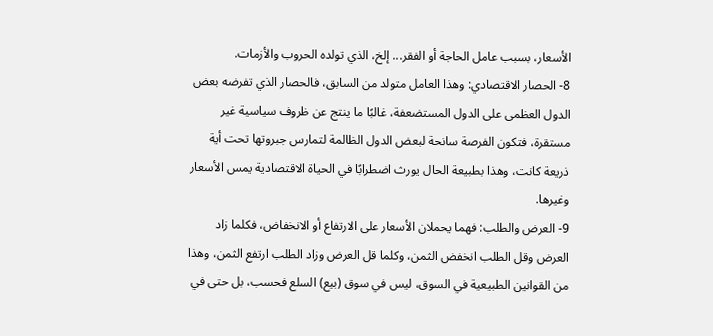الأسعار، بسبب عامل الحاجة أو الفقر... إلخ، الذي تولده الحروب والأزمات.
8- الحصار الاقتصادي: وهذا العامل متولد من السابق، فالحصار الذي تفرضه بعض الدول العظمى على الدول المستضعفة، غالبًا ما ينتج عن ظروف سياسية غير مستقرة، فتكون الفرصة سانحة لبعض الدول الظالمة لتمارس جبروتها تحت أية ذريعة كانت، وهذا بطبيعة الحال يورث اضطرابًا في الحياة الاقتصادية يمس الأسعار وغيرها.
9- العرض والطلب: فهما يحملان الأسعار على الارتفاع أو الانخفاض، فكلما زاد العرض وقل الطلب انخفض الثمن، وكلما قل العرض وزاد الطلب ارتفع الثمن، وهذا من القوانين الطبيعية في السوق، ليس في سوق (بيع) السلع فحسب، بل حتى في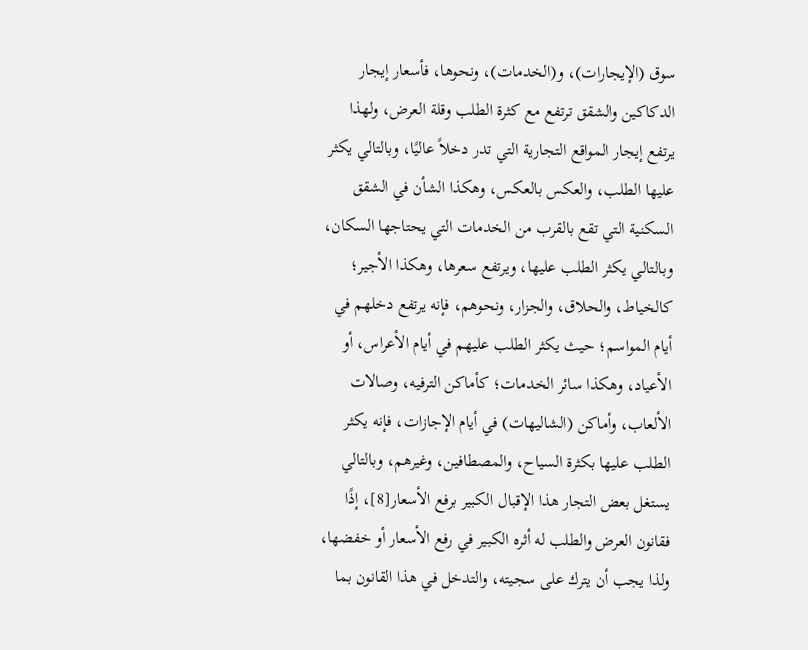سوق (الإيجارات)، و(الخدمات)، ونحوها، فأسعار إيجار الدكاكين والشقق ترتفع مع كثرة الطلب وقلة العرض، ولهذا يرتفع إيجار المواقع التجارية التي تدر دخلاً عاليًا، وبالتالي يكثر عليها الطلب، والعكس بالعكس، وهكذا الشأن في الشقق السكنية التي تقع بالقرب من الخدمات التي يحتاجها السكان، وبالتالي يكثر الطلب عليها، ويرتفع سعرها، وهكذا الأجير؛ كالخياط، والحلاق، والجزار، ونحوهم، فإنه يرتفع دخلهم في أيام المواسم؛ حيث يكثر الطلب عليهم في أيام الأعراس، أو الأعياد، وهكذا سائر الخدمات؛ كأماكن الترفيه، وصالات الألعاب، وأماكن (الشاليهات) في أيام الإجازات، فإنه يكثر الطلب عليها بكثرة السياح، والمصطافين، وغيرهم، وبالتالي يستغل بعض التجار هذا الإقبال الكبير برفع الأسعار[8]، إذًا فقانون العرض والطلب له أثره الكبير في رفع الأسعار أو خفضها، ولذا يجب أن يترك على سجيته، والتدخل في هذا القانون بما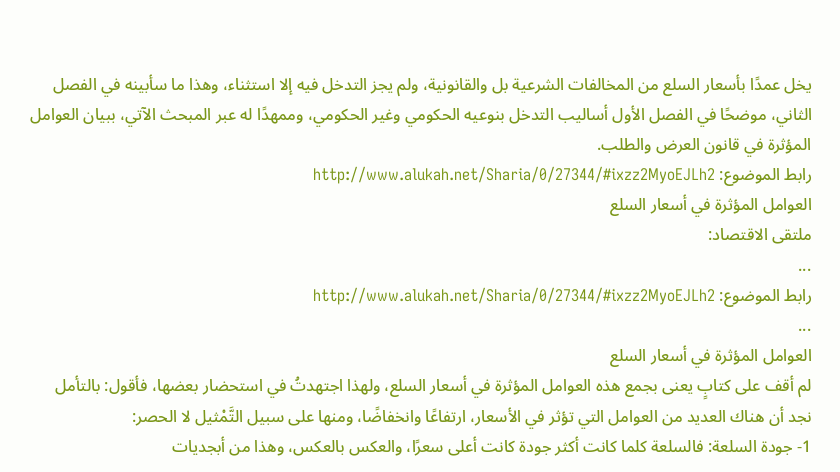يخل عمدًا بأسعار السلع من المخالفات الشرعية بل والقانونية، ولم يجز التدخل فيه إلا استثناء، وهذا ما سأبينه في الفصل الثاني، موضحًا في الفصل الأول أساليب التدخل بنوعيه الحكومي وغير الحكومي، وممهدًا له عبر المبحث الآتي، ببيان العوامل المؤثرة في قانون العرض والطلب.
رابط الموضوع: http://www.alukah.net/Sharia/0/27344/#ixzz2MyoEJLh2
العوامل المؤثرة في أسعار السلع
ملتقى الاقتصاد:
...
رابط الموضوع: http://www.alukah.net/Sharia/0/27344/#ixzz2MyoEJLh2
...
العوامل المؤثرة في أسعار السلع
لم أقف على كتابٍ يعنى بجمع هذه العوامل المؤثرة في أسعار السلع، ولهذا اجتهدتُ في استحضار بعضها، فأقول: بالتأمل نجد أن هناك العديد من العوامل التي تؤثر في الأسعار، ارتفاعًا وانخفاضًا، ومنها على سبيل التَّمْثيل لا الحصر:
1- جودة السلعة: فالسلعة كلما كانت أكثر جودة كانت أعلى سعرًا، والعكس بالعكس، وهذا من أبجديات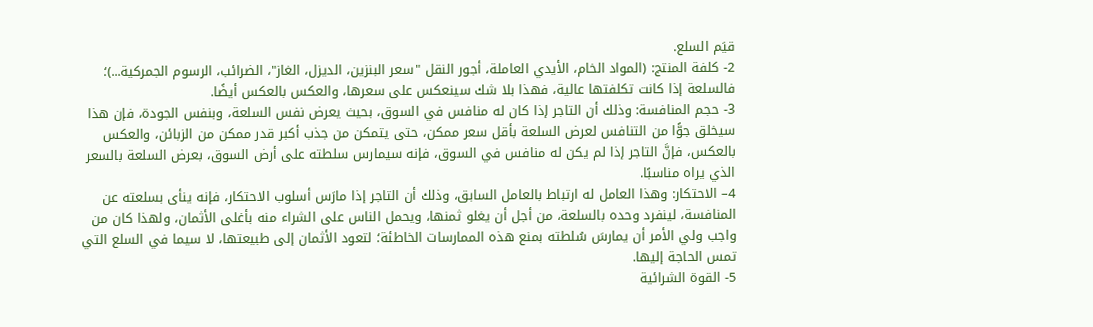قيَم السلع.
2- كلفة المنتج: (المواد الخام، الأيدي العاملة، أجور النقل "سعر البنزين، الديزل، الغاز"، الضرائب، الرسوم الجمركية...)؛ فالسلعة إذا كانت تكلفتها عالية، فهذا بلا شك سينعكس على سعرها، والعكس بالعكس أيضًا.
3- حجم المنافسة: وذلك أن التاجر إذا كان له منافس في السوق، بحيث يعرض نفس السلعة، وبنفس الجودة، فإن هذا سيخلق جوًّا من التنافس لعرض السلعة بأقل سعر ممكن، حتى يتمكن من جذب أكبر قدر ممكن من الزبائن، والعكس بالعكس، فإنَّ التاجر إذا لم يكن له منافس في السوق، فإنه سيمارس سلطته على أرض السوق، بعرض السلعة بالسعر الذي يراه مناسبًا.
4– الاحتكار: وهذا العامل له ارتباط بالعامل السابق، وذلك أن التاجر إذا مارَس أسلوب الاحتكار، فإنه ينأى بسلعته عن المنافسة، لينفرد وحده بالسلعة، من أجل أن يغلو ثمنها، ويحمل الناس على الشراء منه بأغلى الأثمان، ولهذا كان من واجب ولي الأمر أن يمارسَ سُلطته بمنع هذه الممارسات الخاطئة؛ لتعود الأثمان إلى طبيعتها، لا سيما في السلع التي تمس الحاجة إليها.
5- القوة الشرائية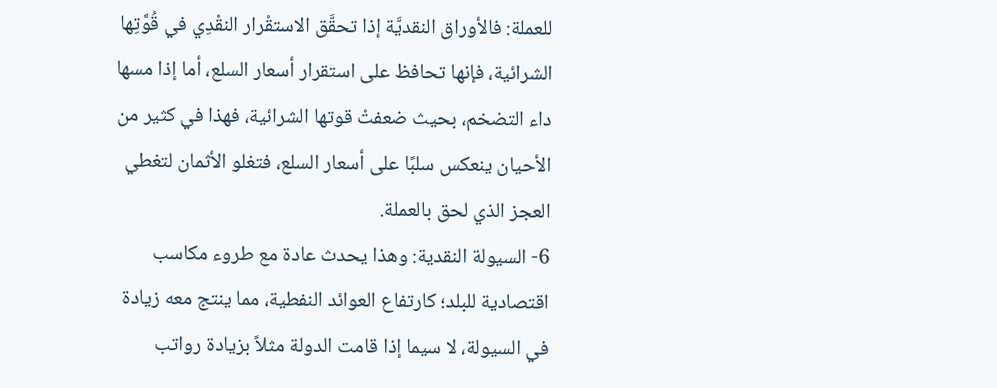للعملة: فالأوراق النقديَّة إذا تحقَّق الاستقْرار النقْدِي في قُوَّتِها الشرائية، فإنها تحافظ على استقرار أسعار السلع، أما إذا مسها داء التضخم، بحيث ضعفتْ قوتها الشرائية، فهذا في كثير من الأحيان ينعكس سلبًا على أسعار السلع، فتغلو الأثمان لتغطي العجز الذي لحق بالعملة.
6- السيولة النقدية: وهذا يحدث عادة مع طروء مكاسب اقتصادية للبلد؛ كارتفاع العوائد النفطية، مما ينتج معه زيادة في السيولة، لا سيما إذا قامت الدولة مثلاً بزيادة رواتب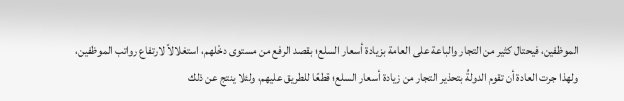الموظفين، فيحتال كثير من التجار والباعة على العامة بزيادة أسعار السلع؛ بقصد الرفع من مستوى دخْلهم، استغلالاً لارتفاع رواتب الموظفين، ولهذا جرت العادة أن تقوم الدولةُ بتحذير التجار من زيادة أسعار السلع؛ قطعًا للطريق عليهم، ولئلا ينتج عن ذلك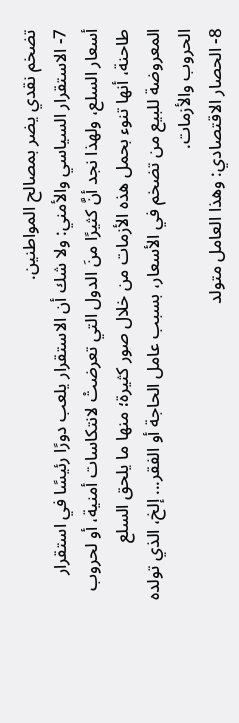تضخم نقدي يضر بمصالح المواطنين.
7- الاستقرار السياسي والأمني: ولا شك أن الاستقرار يلعب دورًا رئيسًا في استقرار أسعار السلع، ولهذا نجد أنَّ كثيرًا منَ الدول التي تعرضتْ لانتكاسات أمنية، أو لحروب طاحنة، أنها تنوء بحمل هذه الأزمات من خلال صور كثيرة؛ منها ما يلحق السلع المعروضة للبيع من تضخم في الأسعار، بسبب عامل الحاجة أو الفقر... إلخ، الذي تولده الحروب والأزمات.
8- الحصار الاقتصادي: وهذا العامل متولد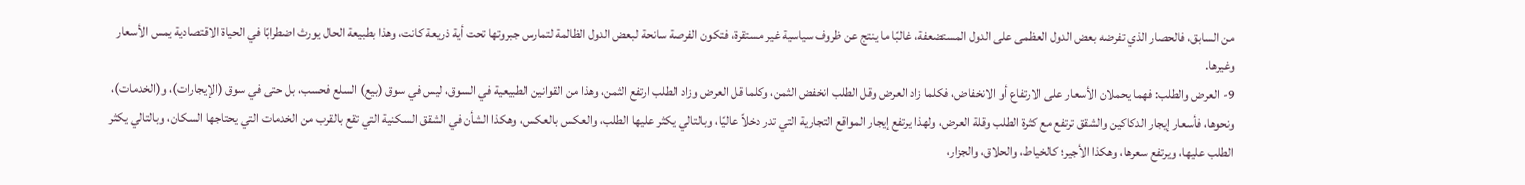من السابق، فالحصار الذي تفرضه بعض الدول العظمى على الدول المستضعفة، غالبًا ما ينتج عن ظروف سياسية غير مستقرة، فتكون الفرصة سانحة لبعض الدول الظالمة لتمارس جبروتها تحت أية ذريعة كانت، وهذا بطبيعة الحال يورث اضطرابًا في الحياة الاقتصادية يمس الأسعار وغيرها.
9- العرض والطلب: فهما يحملان الأسعار على الارتفاع أو الانخفاض، فكلما زاد العرض وقل الطلب انخفض الثمن، وكلما قل العرض وزاد الطلب ارتفع الثمن، وهذا من القوانين الطبيعية في السوق، ليس في سوق (بيع) السلع فحسب، بل حتى في سوق (الإيجارات)، و(الخدمات)، ونحوها، فأسعار إيجار الدكاكين والشقق ترتفع مع كثرة الطلب وقلة العرض، ولهذا يرتفع إيجار المواقع التجارية التي تدر دخلاً عاليًا، وبالتالي يكثر عليها الطلب، والعكس بالعكس، وهكذا الشأن في الشقق السكنية التي تقع بالقرب من الخدمات التي يحتاجها السكان، وبالتالي يكثر الطلب عليها، ويرتفع سعرها، وهكذا الأجير؛ كالخياط، والحلاق، والجزار،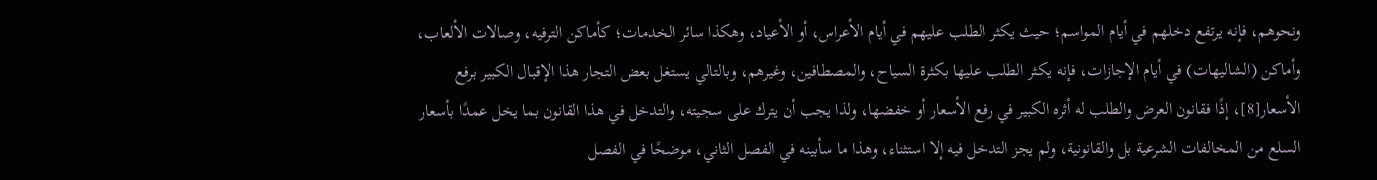ونحوهم، فإنه يرتفع دخلهم في أيام المواسم؛ حيث يكثر الطلب عليهم في أيام الأعراس، أو الأعياد، وهكذا سائر الخدمات؛ كأماكن الترفيه، وصالات الألعاب، وأماكن (الشاليهات) في أيام الإجازات، فإنه يكثر الطلب عليها بكثرة السياح، والمصطافين، وغيرهم، وبالتالي يستغل بعض التجار هذا الإقبال الكبير برفع الأسعار[8]، إذًا فقانون العرض والطلب له أثره الكبير في رفع الأسعار أو خفضها، ولذا يجب أن يترك على سجيته، والتدخل في هذا القانون بما يخل عمدًا بأسعار السلع من المخالفات الشرعية بل والقانونية، ولم يجز التدخل فيه إلا استثناء، وهذا ما سأبينه في الفصل الثاني، موضحًا في الفصل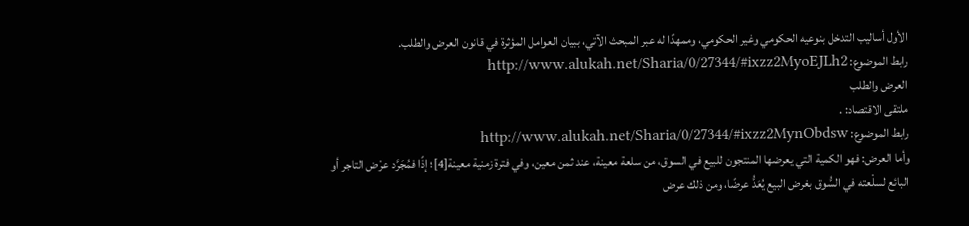الأول أساليب التدخل بنوعيه الحكومي وغير الحكومي، وممهدًا له عبر المبحث الآتي، ببيان العوامل المؤثرة في قانون العرض والطلب.
رابط الموضوع: http://www.alukah.net/Sharia/0/27344/#ixzz2MyoEJLh2
العرض والطلب
ملتقى الاقتصاد: .
رابط الموضوع: http://www.alukah.net/Sharia/0/27344/#ixzz2MynObdsw
وأما العرض: فهو الكمية التي يعرضها المنتجون للبيع في السوق، من سلعة معينة، عند ثمن معين، وفي فترة زمنية معينة[4]؛ إذًا فمُجَرَّد عرْض التاجر أو البائع لسلْعته في السُّوق بغرض البيع يُعَدُّ عرضًا، ومن ذلك عرض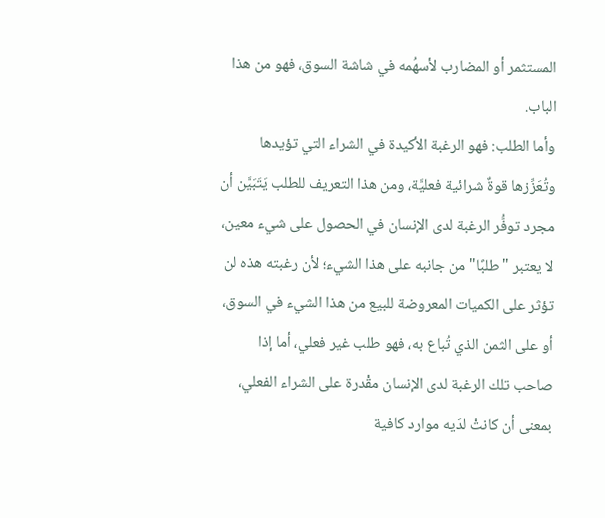المستثمر أو المضارب لأسهُمه في شاشة السوق، فهو من هذا الباب.
وأما الطلب: فهو الرغبة الأكيدة في الشراء التي تؤيدها وتُعَزِّزها قوةٌ شرائية فعليَّة، ومن هذا التعريف للطلب يَتَبَيَّن أن مجرد توفُّر الرغبة لدى الإنسان في الحصول على شيء معين، لا يعتبر "طلبًا" من جانبه على هذا الشيء؛ لأن رغبته هذه لن تؤثر على الكميات المعروضة للبيع من هذا الشيء في السوق، أو على الثمن الذي تُباع به، فهو طلب غير فعلي، أما إذا صاحب تلك الرغبة لدى الإنسان مقْدرة على الشراء الفعلي، بمعنى أن كانتْ لدَيه موارد كافية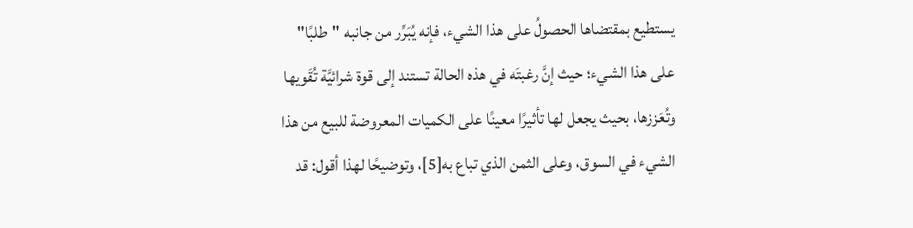يستطيع بمقتضاها الحصولُ على هذا الشيء، فإنه يُبَرِّر من جانبه "طلبًا" على هذا الشيء؛ حيث إنَّ رغبتَه في هذه الحالة تستند إلى قوة شرائيَّة تُقَويها وتُعَززها، بحيث يجعل لها تأثيرًا معينًا على الكميات المعروضة للبيع من هذا الشيء في السوق، وعلى الثمن الذي تباع به[5]، وتوضيحًا لهذا أقول: قد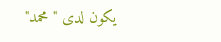يكون لدى "محمد"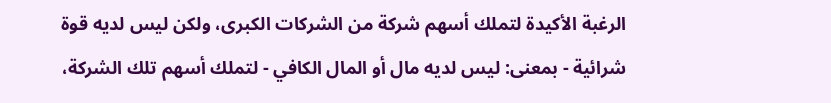الرغبة الأكيدة لتملك أسهم شركة من الشركات الكبرى، ولكن ليس لديه قوة شرائية - بمعنى: ليس لديه مال أو المال الكافي - لتملك أسهم تلك الشركة،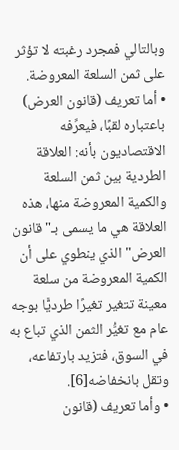وبالتالي فمجرد رغبته لا تؤثر على ثمن السلعة المعروضة.
• أما تعريف (قانون العرض) باعتباره لقبًا، فيعرِّفه الاقتصاديون بأنه: العلاقة الطردية بين ثمن السلعة والكمية المعروضة منها، هذه العلاقة هي ما يسمى بـ"قانون العرض" الذي ينطوي على أن الكمية المعروضة من سلعة معينة تتغير تغيرًا طرديًّا بوجه عام مع تغيُّر الثمن الذي تباع به في السوق، فتزيد بارتفاعه، وتقل بانخفاضه[6].
• وأما تعريف (قانون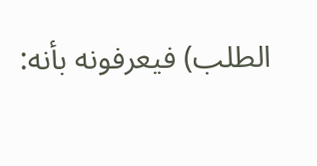الطلب) فيعرفونه بأنه: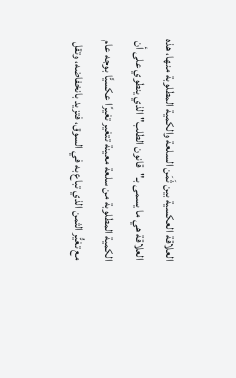العلاقة العكسية بين ثَمَن السلعة والكمية المطلوبة منها، هذه العلاقة هي ما يسمى بـ"قانون الطلب" الذي ينطوي على أن الكمية المطلوبة من سلعة معينة تتغير تغيرًا عكسيًّا بوجه عام مع تغيُّر الثمن الذي تباع به في السوق، فتزيد بانخفاضه، وتقل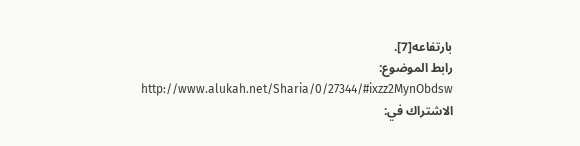بارتفاعه[7].
رابط الموضوع: http://www.alukah.net/Sharia/0/27344/#ixzz2MynObdsw
الاشتراك في: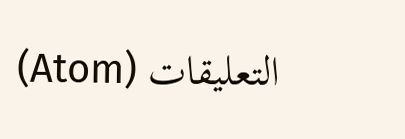التعليقات (Atom)